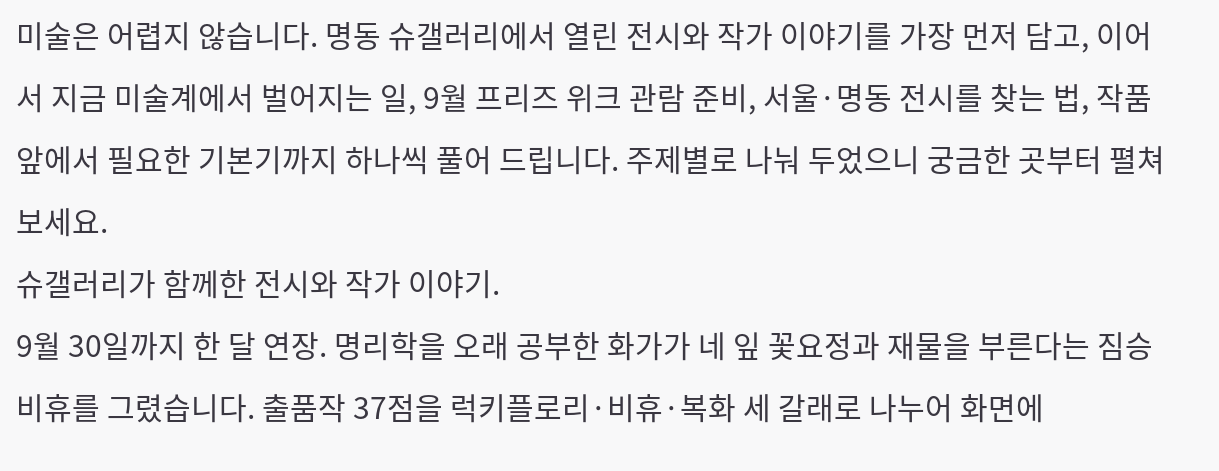미술은 어렵지 않습니다. 명동 슈갤러리에서 열린 전시와 작가 이야기를 가장 먼저 담고, 이어서 지금 미술계에서 벌어지는 일, 9월 프리즈 위크 관람 준비, 서울·명동 전시를 찾는 법, 작품 앞에서 필요한 기본기까지 하나씩 풀어 드립니다. 주제별로 나눠 두었으니 궁금한 곳부터 펼쳐 보세요.
슈갤러리가 함께한 전시와 작가 이야기.
9월 30일까지 한 달 연장. 명리학을 오래 공부한 화가가 네 잎 꽃요정과 재물을 부른다는 짐승 비휴를 그렸습니다. 출품작 37점을 럭키플로리·비휴·복화 세 갈래로 나누어 화면에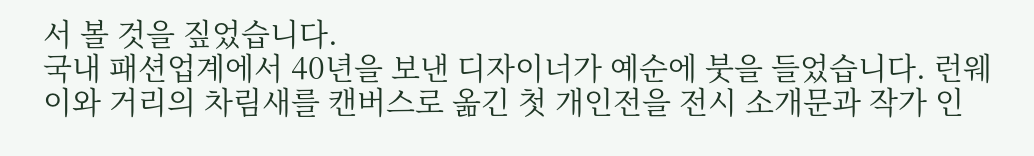서 볼 것을 짚었습니다.
국내 패션업계에서 40년을 보낸 디자이너가 예순에 붓을 들었습니다. 런웨이와 거리의 차림새를 캔버스로 옮긴 첫 개인전을 전시 소개문과 작가 인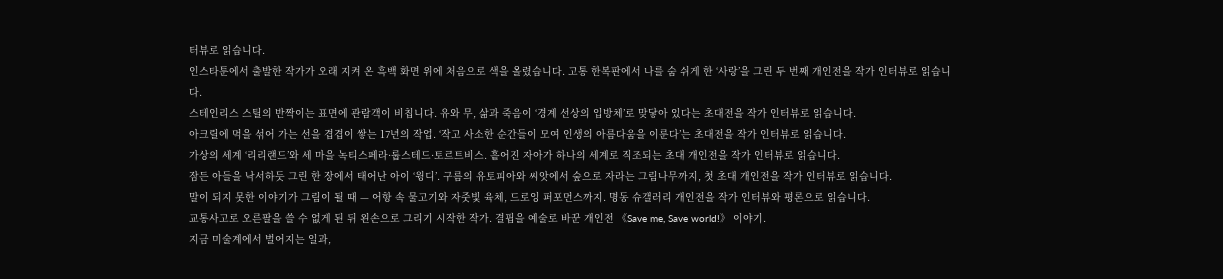터뷰로 읽습니다.
인스타툰에서 출발한 작가가 오래 지켜 온 흑백 화면 위에 처음으로 색을 올렸습니다. 고통 한복판에서 나를 숨 쉬게 한 ‘사랑’을 그린 두 번째 개인전을 작가 인터뷰로 읽습니다.
스테인리스 스틸의 반짝이는 표면에 관람객이 비칩니다. 유와 무, 삶과 죽음이 ‘경계 선상의 입방체’로 맞닿아 있다는 초대전을 작가 인터뷰로 읽습니다.
아크릴에 먹을 섞어 가는 선을 겹겹이 쌓는 17년의 작업. ‘작고 사소한 순간들이 모여 인생의 아름다움을 이룬다’는 초대전을 작가 인터뷰로 읽습니다.
가상의 세계 ‘리리랜드’와 세 마을 녹티스페라·룹스테드·토르트비스. 흩어진 자아가 하나의 세계로 직조되는 초대 개인전을 작가 인터뷰로 읽습니다.
잠든 아들을 낙서하듯 그린 한 장에서 태어난 아이 ‘윙디’. 구름의 유토피아와 씨앗에서 숲으로 자라는 그림나무까지, 첫 초대 개인전을 작가 인터뷰로 읽습니다.
말이 되지 못한 이야기가 그림이 될 때 — 어항 속 물고기와 자줏빛 육체, 드로잉 퍼포먼스까지. 명동 슈갤러리 개인전을 작가 인터뷰와 평론으로 읽습니다.
교통사고로 오른팔을 쓸 수 없게 된 뒤 왼손으로 그리기 시작한 작가. 결핍을 예술로 바꾼 개인전 《Save me, Save world!》 이야기.
지금 미술계에서 벌어지는 일과,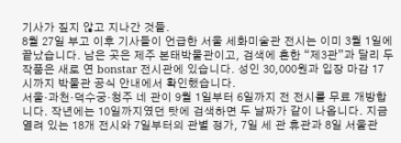기사가 짚지 않고 지나간 것들.
8월 27일 부고 이후 기사들이 언급한 서울 세화미술관 전시는 이미 3월 1일에 끝났습니다. 남은 곳은 제주 본태박물관이고, 검색에 흔한 “제3관”과 달리 두 작품은 새로 연 bonstar 전시관에 있습니다. 성인 30,000원과 입장 마감 17시까지 박물관 공식 안내에서 확인했습니다.
서울·과천·덕수궁·청주 네 관이 9월 1일부터 6일까지 전 전시를 무료 개방합니다. 작년에는 10일까지였던 탓에 검색하면 두 날짜가 같이 나옵니다. 지금 열려 있는 18개 전시와 7일부터의 관별 정가, 7일 세 관 휴관과 8일 서울관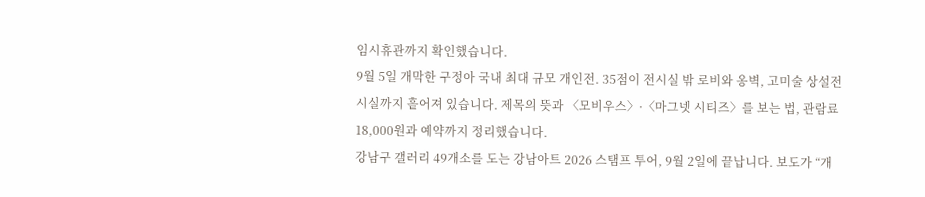임시휴관까지 확인했습니다.
9월 5일 개막한 구정아 국내 최대 규모 개인전. 35점이 전시실 밖 로비와 옹벽, 고미술 상설전시실까지 흩어져 있습니다. 제목의 뜻과 〈모비우스〉·〈마그넷 시티즈〉를 보는 법, 관람료 18,000원과 예약까지 정리했습니다.
강남구 갤러리 49개소를 도는 강남아트 2026 스탬프 투어, 9월 2일에 끝납니다. 보도가 “개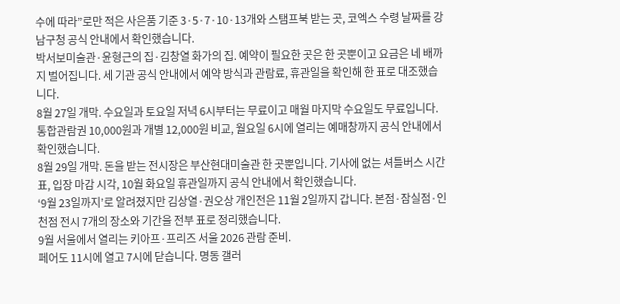수에 따라”로만 적은 사은품 기준 3·5·7·10·13개와 스탬프북 받는 곳, 코엑스 수령 날짜를 강남구청 공식 안내에서 확인했습니다.
박서보미술관·윤형근의 집·김창열 화가의 집. 예약이 필요한 곳은 한 곳뿐이고 요금은 네 배까지 벌어집니다. 세 기관 공식 안내에서 예약 방식과 관람료, 휴관일을 확인해 한 표로 대조했습니다.
8월 27일 개막. 수요일과 토요일 저녁 6시부터는 무료이고 매월 마지막 수요일도 무료입니다. 통합관람권 10,000원과 개별 12,000원 비교, 월요일 6시에 열리는 예매창까지 공식 안내에서 확인했습니다.
8월 29일 개막. 돈을 받는 전시장은 부산현대미술관 한 곳뿐입니다. 기사에 없는 셔틀버스 시간표, 입장 마감 시각, 10월 화요일 휴관일까지 공식 안내에서 확인했습니다.
‘9월 23일까지’로 알려졌지만 김상열·권오상 개인전은 11월 2일까지 갑니다. 본점·잠실점·인천점 전시 7개의 장소와 기간을 전부 표로 정리했습니다.
9월 서울에서 열리는 키아프·프리즈 서울 2026 관람 준비.
페어도 11시에 열고 7시에 닫습니다. 명동 갤러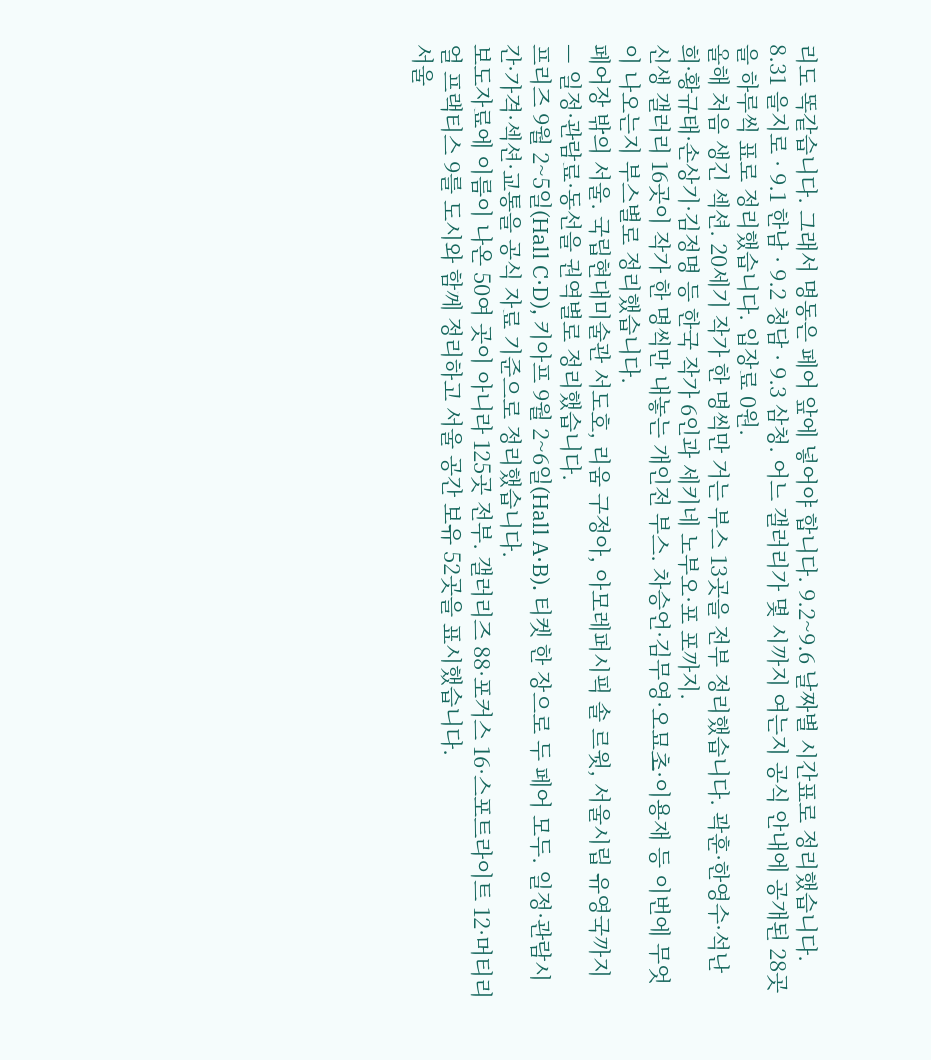리도 똑같습니다. 그래서 명동은 페어 앞에 넣어야 합니다. 9.2~9.6 날짜별 시간표로 정리했습니다.
8.31 을지로 · 9.1 한남 · 9.2 청담 · 9.3 삼청. 어느 갤러리가 몇 시까지 여는지 공식 안내에 공개된 28곳을 하루씩 표로 정리했습니다. 입장료 0원.
올해 처음 생긴 섹션. 20세기 작가 한 명씩만 거는 부스 13곳을 전부 정리했습니다. 곽훈·한영수·석난희·황규태·손상기·김정명 등 한국 작가 6인과 세키네 노부오·포 포까지.
신생 갤러리 16곳이 작가 한 명씩만 내놓는 개인전 부스. 차승언·김무영·오묘초·이용재 등 이번에 무엇이 나오는지 부스별로 정리했습니다.
페어장 밖의 서울. 국립현대미술관 서도호, 리움 구정아, 아모레퍼시픽 솔 르윗, 서울시립 유영국까지 — 일정·관람료·동선을 권역별로 정리했습니다.
프리즈 9월 2~5일(Hall C·D), 키아프 9월 2~6일(Hall A·B). 티켓 한 장으로 두 페어 모두. 일정·관람시간·가격·섹션·교통을 공식 자료 기준으로 정리했습니다.
보도자료에 이름이 나온 50여 곳이 아니라 125곳 전부. 갤러리즈 88·포커스 16·스포트라이트 12·머티리얼 프랙티스 9를 도시와 함께 정리하고 서울 공간 보유 52곳을 표시했습니다.
서울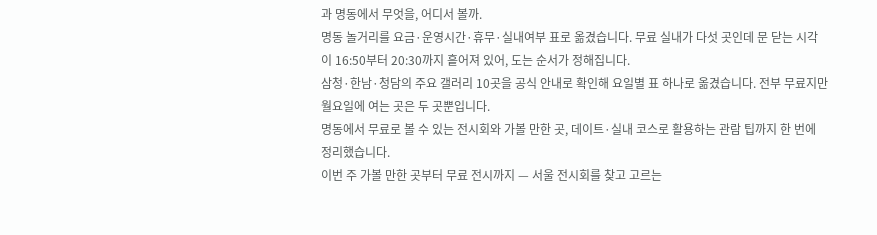과 명동에서 무엇을, 어디서 볼까.
명동 놀거리를 요금·운영시간·휴무·실내여부 표로 옮겼습니다. 무료 실내가 다섯 곳인데 문 닫는 시각이 16:50부터 20:30까지 흩어져 있어, 도는 순서가 정해집니다.
삼청·한남·청담의 주요 갤러리 10곳을 공식 안내로 확인해 요일별 표 하나로 옮겼습니다. 전부 무료지만 월요일에 여는 곳은 두 곳뿐입니다.
명동에서 무료로 볼 수 있는 전시회와 가볼 만한 곳, 데이트·실내 코스로 활용하는 관람 팁까지 한 번에 정리했습니다.
이번 주 가볼 만한 곳부터 무료 전시까지 — 서울 전시회를 찾고 고르는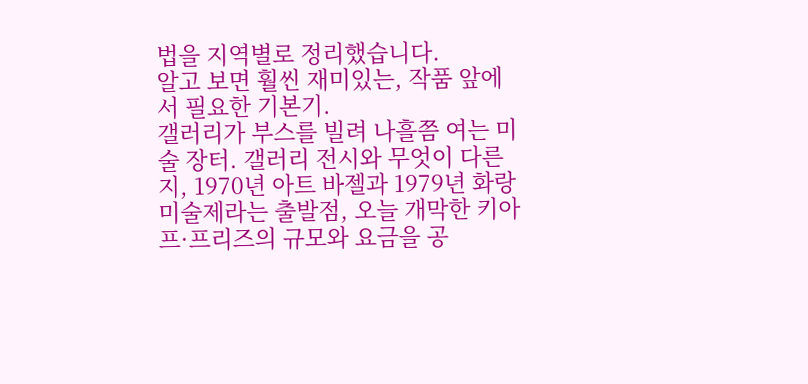법을 지역별로 정리했습니다.
알고 보면 훨씬 재미있는, 작품 앞에서 필요한 기본기.
갤러리가 부스를 빌려 나흘쯤 여는 미술 장터. 갤러리 전시와 무엇이 다른지, 1970년 아트 바젤과 1979년 화랑미술제라는 출발점, 오늘 개막한 키아프·프리즈의 규모와 요금을 공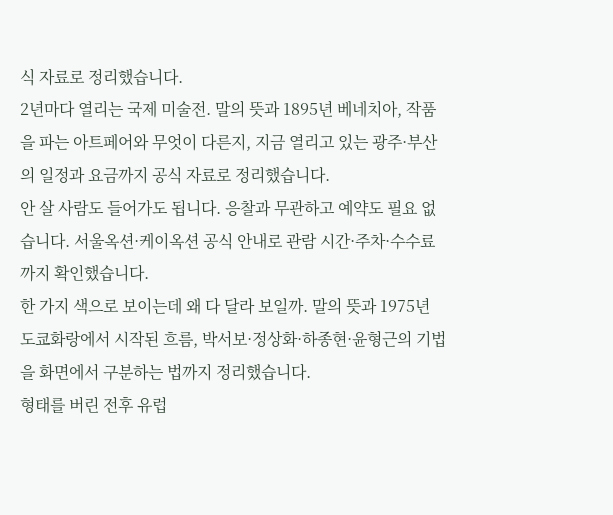식 자료로 정리했습니다.
2년마다 열리는 국제 미술전. 말의 뜻과 1895년 베네치아, 작품을 파는 아트페어와 무엇이 다른지, 지금 열리고 있는 광주·부산의 일정과 요금까지 공식 자료로 정리했습니다.
안 살 사람도 들어가도 됩니다. 응찰과 무관하고 예약도 필요 없습니다. 서울옥션·케이옥션 공식 안내로 관람 시간·주차·수수료까지 확인했습니다.
한 가지 색으로 보이는데 왜 다 달라 보일까. 말의 뜻과 1975년 도쿄화랑에서 시작된 흐름, 박서보·정상화·하종현·윤형근의 기법을 화면에서 구분하는 법까지 정리했습니다.
형태를 버린 전후 유럽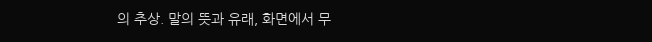의 추상. 말의 뜻과 유래, 화면에서 무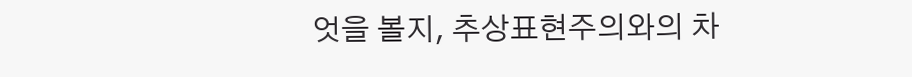엇을 볼지, 추상표현주의와의 차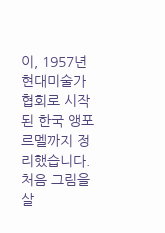이, 1957년 현대미술가협회로 시작된 한국 앵포르멜까지 정리했습니다.
처음 그림을 살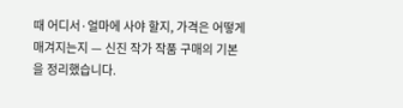때 어디서·얼마에 사야 할지, 가격은 어떻게 매겨지는지 — 신진 작가 작품 구매의 기본을 정리했습니다.